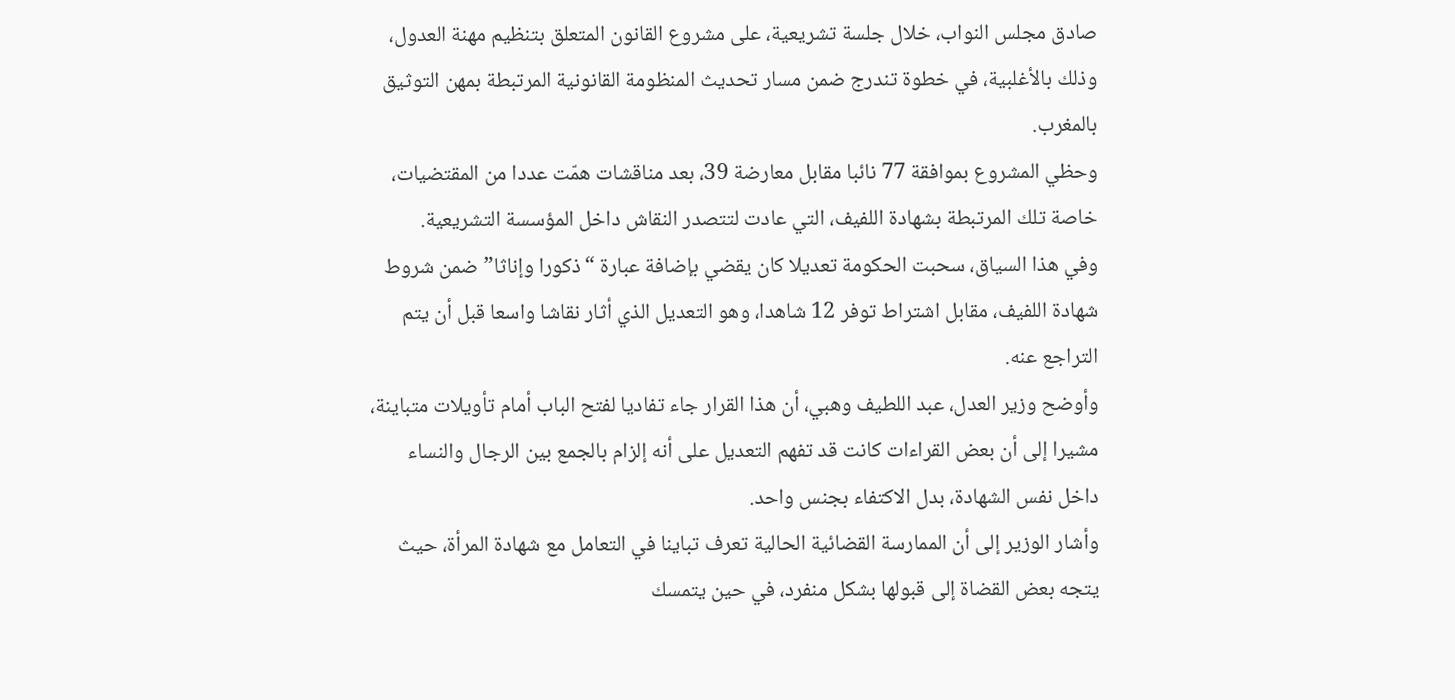صادق مجلس النواب، خلال جلسة تشريعية، على مشروع القانون المتعلق بتنظيم مهنة العدول، وذلك بالأغلبية، في خطوة تندرج ضمن مسار تحديث المنظومة القانونية المرتبطة بمهن التوثيق بالمغرب.
وحظي المشروع بموافقة 77 نائبا مقابل معارضة 39، بعد مناقشات همّت عددا من المقتضيات، خاصة تلك المرتبطة بشهادة اللفيف، التي عادت لتتصدر النقاش داخل المؤسسة التشريعية.
وفي هذا السياق، سحبت الحكومة تعديلا كان يقضي بإضافة عبارة “ذكورا وإناثا” ضمن شروط شهادة اللفيف، مقابل اشتراط توفر 12 شاهدا، وهو التعديل الذي أثار نقاشا واسعا قبل أن يتم التراجع عنه.
وأوضح وزير العدل، عبد اللطيف وهبي، أن هذا القرار جاء تفاديا لفتح الباب أمام تأويلات متباينة، مشيرا إلى أن بعض القراءات كانت قد تفهم التعديل على أنه إلزام بالجمع بين الرجال والنساء داخل نفس الشهادة، بدل الاكتفاء بجنس واحد.
وأشار الوزير إلى أن الممارسة القضائية الحالية تعرف تباينا في التعامل مع شهادة المرأة، حيث يتجه بعض القضاة إلى قبولها بشكل منفرد، في حين يتمسك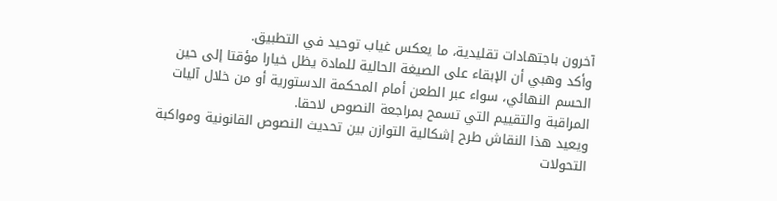آخرون باجتهادات تقليدية، ما يعكس غياب توحيد في التطبيق.
وأكد وهبي أن الإبقاء على الصيغة الحالية للمادة يظل خيارا مؤقتا إلى حين الحسم النهائي، سواء عبر الطعن أمام المحكمة الدستورية أو من خلال آليات المراقبة والتقييم التي تسمح بمراجعة النصوص لاحقا.
ويعيد هذا النقاش طرح إشكالية التوازن بين تحديث النصوص القانونية ومواكبة التحولات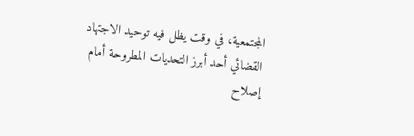المجتمعية، في وقت يظل فيه توحيد الاجتهاد القضائي أحد أبرز التحديات المطروحة أمام إصلاح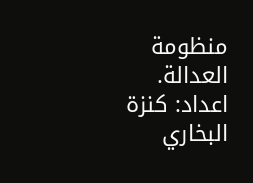منظومة العدالة.
اعداد: كنزة البخاري